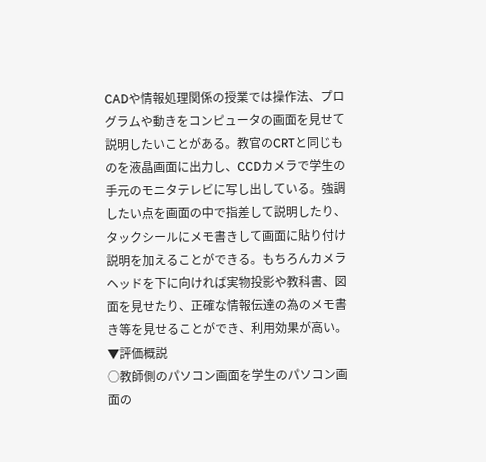CADや情報処理関係の授業では操作法、プログラムや動きをコンピュータの画面を見せて説明したいことがある。教官のCRTと同じものを液晶画面に出力し、CCDカメラで学生の手元のモニタテレビに写し出している。強調したい点を画面の中で指差して説明したり、タックシールにメモ書きして画面に貼り付け説明を加えることができる。もちろんカメラヘッドを下に向ければ実物投影や教科書、図面を見せたり、正確な情報伝達の為のメモ書き等を見せることができ、利用効果が高い。
▼評価概説
○教師側のパソコン画面を学生のパソコン画面の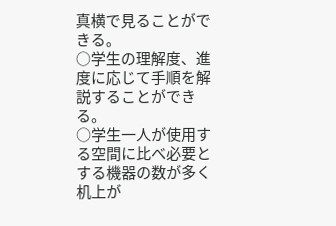真横で見ることができる。
○学生の理解度、進度に応じて手順を解説することができる。
○学生一人が使用する空間に比べ必要とする機器の数が多く机上が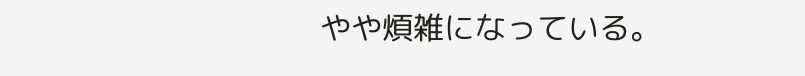やや煩雑になっている。